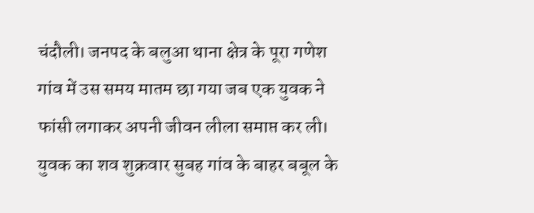चंदौली। जनपद के बलुआ थाना क्षेत्र के पूरा गणेश गांव में उस समय मातम छा गया जब एक युवक ने फांसी लगाकर अपनी जीवन लीला समाप्त कर ली। युवक का शव शुक्रवार सुबह गांव के बाहर बबूल के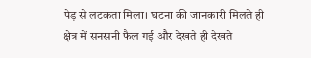पेड़ से लटकता मिला। घटना की जानकारी मिलते ही क्षेत्र में सनसनी फैल गई और देखते ही देखते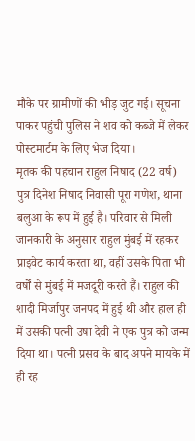मौके पर ग्रामीणों की भीड़ जुट गई। सूचना पाकर पहुंची पुलिस ने शव को कब्जे में लेकर पोस्टमार्टम के लिए भेज दिया।
मृतक की पहचान राहुल निषाद (22 वर्ष) पुत्र दिनेश निषाद निवासी पूरा गणेश, थाना बलुआ के रूप में हुई है। परिवार से मिली जानकारी के अनुसार राहुल मुंबई में रहकर प्राइवेट कार्य करता था, वहीं उसके पिता भी वर्षों से मुंबई में मजदूरी करते हैं। राहुल की शादी मिर्जापुर जनपद में हुई थी और हाल ही में उसकी पत्नी उषा देवी ने एक पुत्र को जन्म दिया था। पत्नी प्रसव के बाद अपने मायके में ही रह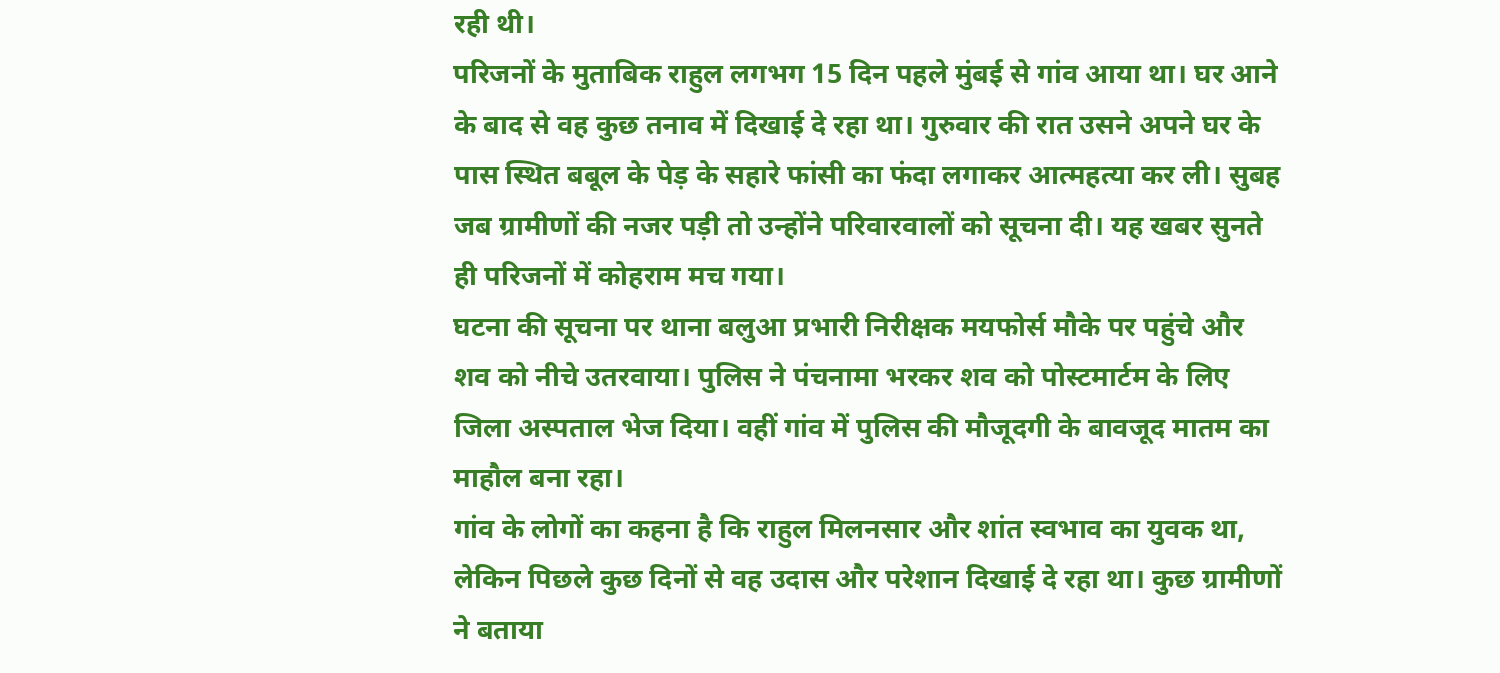रही थी।
परिजनों के मुताबिक राहुल लगभग 15 दिन पहले मुंबई से गांव आया था। घर आने के बाद से वह कुछ तनाव में दिखाई दे रहा था। गुरुवार की रात उसने अपने घर के पास स्थित बबूल के पेड़ के सहारे फांसी का फंदा लगाकर आत्महत्या कर ली। सुबह जब ग्रामीणों की नजर पड़ी तो उन्होंने परिवारवालों को सूचना दी। यह खबर सुनते ही परिजनों में कोहराम मच गया।
घटना की सूचना पर थाना बलुआ प्रभारी निरीक्षक मयफोर्स मौके पर पहुंचे और शव को नीचे उतरवाया। पुलिस ने पंचनामा भरकर शव को पोस्टमार्टम के लिए जिला अस्पताल भेज दिया। वहीं गांव में पुलिस की मौजूदगी के बावजूद मातम का माहौल बना रहा।
गांव के लोगों का कहना है कि राहुल मिलनसार और शांत स्वभाव का युवक था, लेकिन पिछले कुछ दिनों से वह उदास और परेशान दिखाई दे रहा था। कुछ ग्रामीणों ने बताया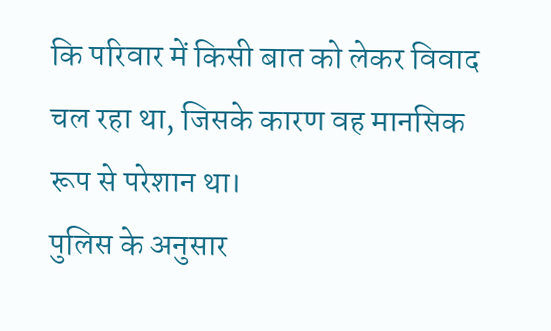कि परिवार में किसी बात को लेकर विवाद चल रहा था, जिसके कारण वह मानसिक रूप से परेशान था।
पुलिस के अनुसार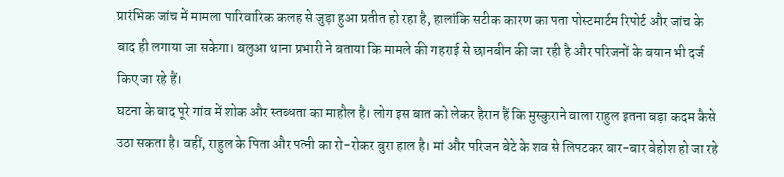प्रारंभिक जांच में मामला पारिवारिक कलह से जुड़ा हुआ प्रतीत हो रहा है, हालांकि सटीक कारण का पता पोस्टमार्टम रिपोर्ट और जांच के बाद ही लगाया जा सकेगा। बलुआ थाना प्रभारी ने बताया कि मामले की गहराई से छानबीन की जा रही है और परिजनों के बयान भी दर्ज किए जा रहे हैं।
घटना के बाद पूरे गांव में शोक और स्तब्धता का माहौल है। लोग इस बात को लेकर हैरान हैं कि मुस्कुराने वाला राहुल इतना बड़ा कदम कैसे उठा सकता है। वहीं, राहुल के पिता और पत्नी का रो-रोकर बुरा हाल है। मां और परिजन बेटे के शव से लिपटकर बार-बार बेहोश हो जा रहे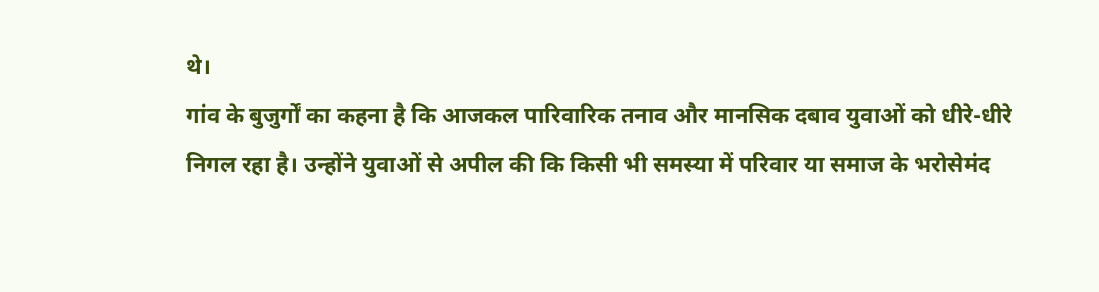थे।
गांव के बुजुर्गों का कहना है कि आजकल पारिवारिक तनाव और मानसिक दबाव युवाओं को धीरे-धीरे निगल रहा है। उन्होंने युवाओं से अपील की कि किसी भी समस्या में परिवार या समाज के भरोसेमंद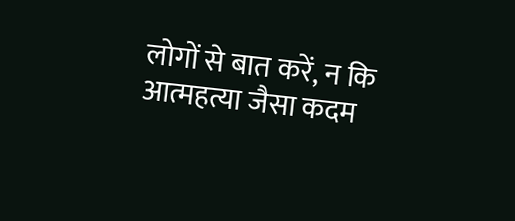लोगों से बात करें, न कि आत्महत्या जैसा कदम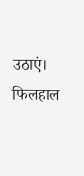उठाएं।
फिलहाल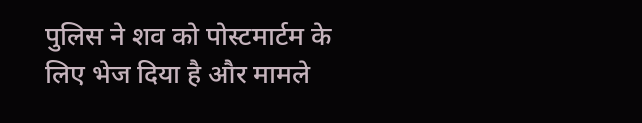पुलिस ने शव को पोस्टमार्टम के लिए भेज दिया है और मामले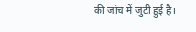की जांच में जुटी हुई है।